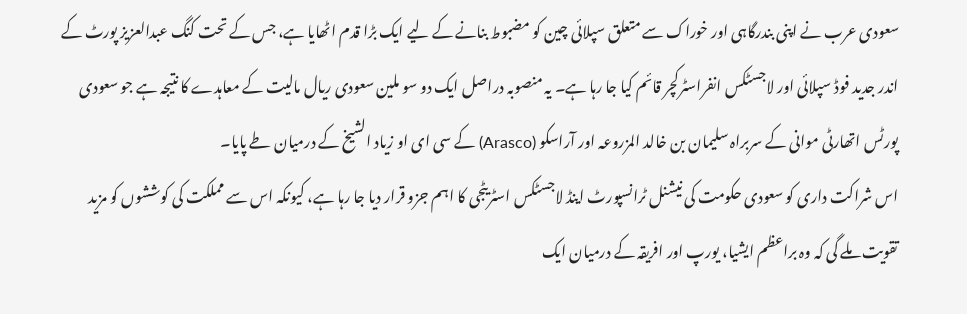سعودی عرب نے اپنی بندرگاہی اور خوراک سے متعلق سپلائی چین کو مضبوط بنانے کے لیے ایک بڑا قدم اٹھایا ہے، جس کے تحت کنگ عبدالعزیز پورٹ کے اندر جدید فوڈ سپلائی اور لاجسٹکس انفراسٹرکچر قائم کیا جا رہا ہے۔ یہ منصوبہ دراصل ایک دو سو ملین سعودی ریال مالیت کے معاہدے کا نتیجہ ہے جو سعودی پورٹس اتھارٹی موانی کے سربراہ سلیمان بن خالد المزروعہ اور آراسکو (Arasco) کے سی ای او زیاد الشیخ کے درمیان طے پایا۔
اس شراکت داری کو سعودی حکومت کی نیشنل ٹرانسپورٹ اینڈ لاجسٹکس اسٹریٹجی کا اہم جزو قرار دیا جا رہا ہے، کیونکہ اس سے مملکت کی کوششوں کو مزید تقویت ملے گی کہ وہ براعظم ایشیا، یورپ اور افریقہ کے درمیان ایک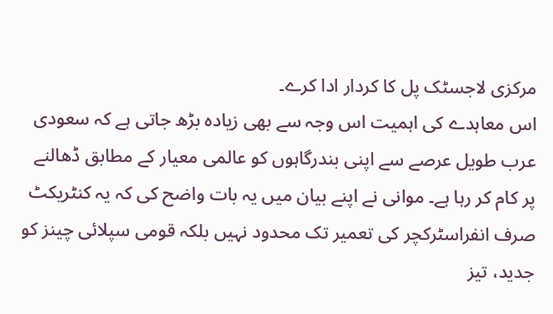مرکزی لاجسٹک پل کا کردار ادا کرے۔
اس معاہدے کی اہمیت اس وجہ سے بھی زیادہ بڑھ جاتی ہے کہ سعودی عرب طویل عرصے سے اپنی بندرگاہوں کو عالمی معیار کے مطابق ڈھالنے پر کام کر رہا ہے۔ موانی نے اپنے بیان میں یہ بات واضح کی کہ یہ کنٹریکٹ صرف انفراسٹرکچر کی تعمیر تک محدود نہیں بلکہ قومی سپلائی چینز کو جدید، تیز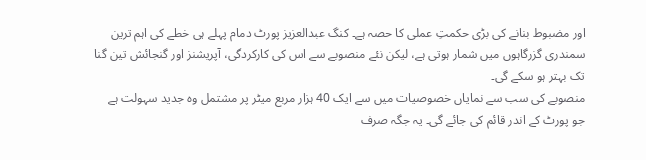اور مضبوط بنانے کی بڑی حکمتِ عملی کا حصہ ہے۔ کنگ عبدالعزیز پورٹ دمام پہلے ہی خطے کی اہم ترین سمندری گزرگاہوں میں شمار ہوتی ہے، لیکن نئے منصوبے سے اس کی کارکردگی، آپریشنز اور گنجائش تین گنا تک بہتر ہو سکے گی۔
منصوبے کی سب سے نمایاں خصوصیات میں سے ایک 40 ہزار مربع میٹر پر مشتمل وہ جدید سہولت ہے جو پورٹ کے اندر قائم کی جائے گی۔ یہ جگہ صرف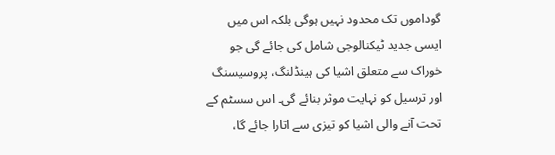گوداموں تک محدود نہیں ہوگی بلکہ اس میں ایسی جدید ٹیکنالوجی شامل کی جائے گی جو خوراک سے متعلق اشیا کی ہینڈلنگ، پروسیسنگ اور ترسیل کو نہایت موثر بنائے گی۔ اس سسٹم کے تحت آنے والی اشیا کو تیزی سے اتارا جائے گا،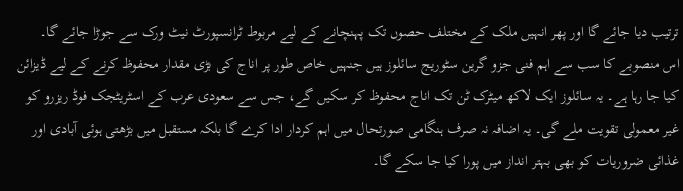ترتیب دیا جائے گا اور پھر انہیں ملک کے مختلف حصوں تک پہنچانے کے لیے مربوط ٹرانسپورٹ نیٹ ورک سے جوڑا جائے گا۔
اس منصوبے کا سب سے اہم فنی جزو گرین سٹوریج سائلوز ہیں جنہیں خاص طور پر اناج کی بڑی مقدار محفوظ کرنے کے لیے ڈیزائن کیا جا رہا ہے۔ یہ سائلوز ایک لاکھ میٹرک ٹن تک اناج محفوظ کر سکیں گے، جس سے سعودی عرب کے اسٹریٹجک فوڈ ریزرو کو غیر معمولی تقویت ملے گی۔ یہ اضافہ نہ صرف ہنگامی صورتحال میں اہم کردار ادا کرے گا بلکہ مستقبل میں بڑھتی ہوئی آبادی اور غذائی ضروریات کو بھی بہتر انداز میں پورا کیا جا سکے گا۔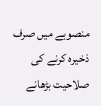منصوبے میں صرف ذخیرہ کرنے کی صلاحیت بڑھانے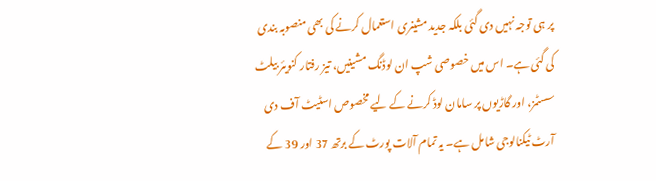پر ہی توجہ نہیں دی گئی بلکہ جدید مشینری استعمال کرنے کی بھی منصوبہ بندی کی گئی ہے۔ اس میں خصوصی شپ ان لوڈنگ مشینیں، تیز رفتار کنویئر بیلٹ سسٹمز، اور گاڑیوں پر سامان لوڈ کرنے کے لیے مخصوص اسٹیٹ آف دی آرٹ ٹیکنالوجی شامل ہے۔ یہ تمام آلات پورٹ کے برتھ 37 اور 39 کے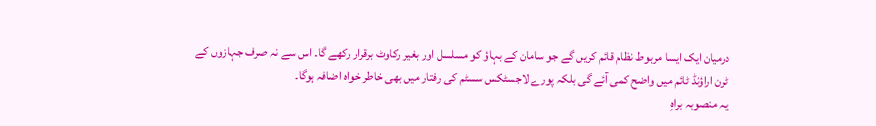درمیان ایک ایسا مربوط نظام قائم کریں گے جو سامان کے بہاؤ کو مسلسل اور بغیر رکاوٹ برقرار رکھے گا۔ اس سے نہ صرف جہازوں کے ٹرن اراؤنڈ ٹائم میں واضح کمی آئے گی بلکہ پورے لاجسٹکس سسٹم کی رفتار میں بھی خاطر خواہ اضافہ ہوگا۔
یہ منصوبہ براہِ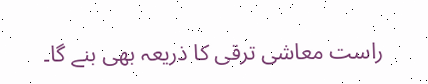راست معاشی ترقی کا ذریعہ بھی بنے گا۔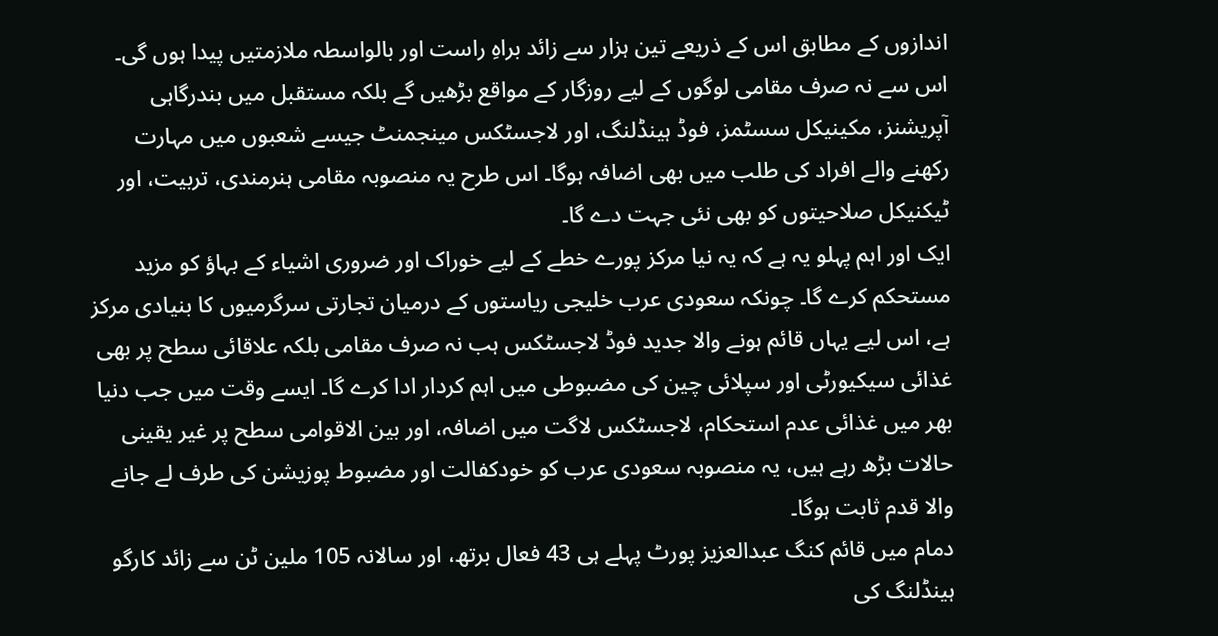اندازوں کے مطابق اس کے ذریعے تین ہزار سے زائد براہِ راست اور بالواسطہ ملازمتیں پیدا ہوں گی۔ اس سے نہ صرف مقامی لوگوں کے لیے روزگار کے مواقع بڑھیں گے بلکہ مستقبل میں بندرگاہی آپریشنز، مکینیکل سسٹمز، فوڈ ہینڈلنگ، اور لاجسٹکس مینجمنٹ جیسے شعبوں میں مہارت رکھنے والے افراد کی طلب میں بھی اضافہ ہوگا۔ اس طرح یہ منصوبہ مقامی ہنرمندی، تربیت، اور ٹیکنیکل صلاحیتوں کو بھی نئی جہت دے گا۔
ایک اور اہم پہلو یہ ہے کہ یہ نیا مرکز پورے خطے کے لیے خوراک اور ضروری اشیاء کے بہاؤ کو مزید مستحکم کرے گا۔ چونکہ سعودی عرب خلیجی ریاستوں کے درمیان تجارتی سرگرمیوں کا بنیادی مرکز ہے، اس لیے یہاں قائم ہونے والا جدید فوڈ لاجسٹکس ہب نہ صرف مقامی بلکہ علاقائی سطح پر بھی غذائی سیکیورٹی اور سپلائی چین کی مضبوطی میں اہم کردار ادا کرے گا۔ ایسے وقت میں جب دنیا بھر میں غذائی عدم استحکام، لاجسٹکس لاگت میں اضافہ، اور بین الاقوامی سطح پر غیر یقینی حالات بڑھ رہے ہیں، یہ منصوبہ سعودی عرب کو خودکفالت اور مضبوط پوزیشن کی طرف لے جانے والا قدم ثابت ہوگا۔
دمام میں قائم کنگ عبدالعزیز پورٹ پہلے ہی 43 فعال برتھ، اور سالانہ 105 ملین ٹن سے زائد کارگو ہینڈلنگ کی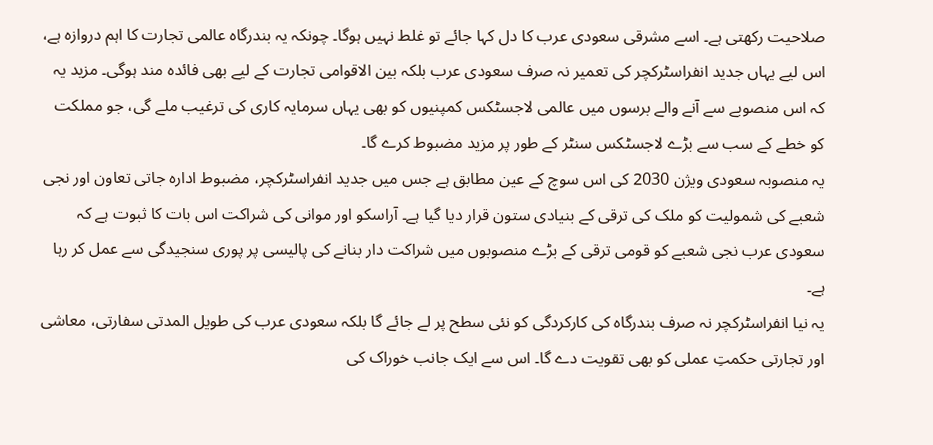صلاحیت رکھتی ہے۔ اسے مشرقی سعودی عرب کا دل کہا جائے تو غلط نہیں ہوگا۔ چونکہ یہ بندرگاہ عالمی تجارت کا اہم دروازہ ہے، اس لیے یہاں جدید انفراسٹرکچر کی تعمیر نہ صرف سعودی عرب بلکہ بین الاقوامی تجارت کے لیے بھی فائدہ مند ہوگی۔ مزید یہ کہ اس منصوبے سے آنے والے برسوں میں عالمی لاجسٹکس کمپنیوں کو بھی یہاں سرمایہ کاری کی ترغیب ملے گی، جو مملکت کو خطے کے سب سے بڑے لاجسٹکس سنٹر کے طور پر مزید مضبوط کرے گا۔
یہ منصوبہ سعودی ویژن 2030 کی اس سوچ کے عین مطابق ہے جس میں جدید انفراسٹرکچر، مضبوط ادارہ جاتی تعاون اور نجی شعبے کی شمولیت کو ملک کی ترقی کے بنیادی ستون قرار دیا گیا ہے۔ آراسکو اور موانی کی شراکت اس بات کا ثبوت ہے کہ سعودی عرب نجی شعبے کو قومی ترقی کے بڑے منصوبوں میں شراکت دار بنانے کی پالیسی پر پوری سنجیدگی سے عمل کر رہا ہے۔
یہ نیا انفراسٹرکچر نہ صرف بندرگاہ کی کارکردگی کو نئی سطح پر لے جائے گا بلکہ سعودی عرب کی طویل المدتی سفارتی، معاشی اور تجارتی حکمتِ عملی کو بھی تقویت دے گا۔ اس سے ایک جانب خوراک کی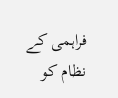فراہمی کے نظام کو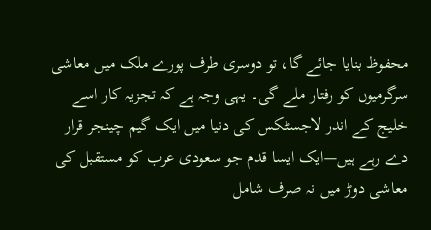محفوظ بنایا جائے گا، تو دوسری طرف پورے ملک میں معاشی سرگرمیوں کو رفتار ملے گی۔ یہی وجہ ہے کہ تجزیہ کار اسے خلیج کے اندر لاجسٹکس کی دنیا میں ایک گیم چینجر قرار دے رہے ہیں—ایک ایسا قدم جو سعودی عرب کو مستقبل کی معاشی دوڑ میں نہ صرف شامل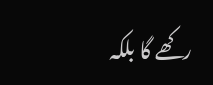رکھے گا بلکہ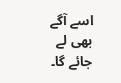اسے آگے بھی لے جائے گا۔